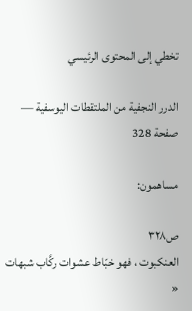تخطي إلى المحتوى الرئيسي

الدرر النجفية من الملتقطات اليوسفية — صفحة 328

مساهمون:

ص٣٢٨
العنكبوت ، فهو خبّاط عشوات ركَّاب شبهات «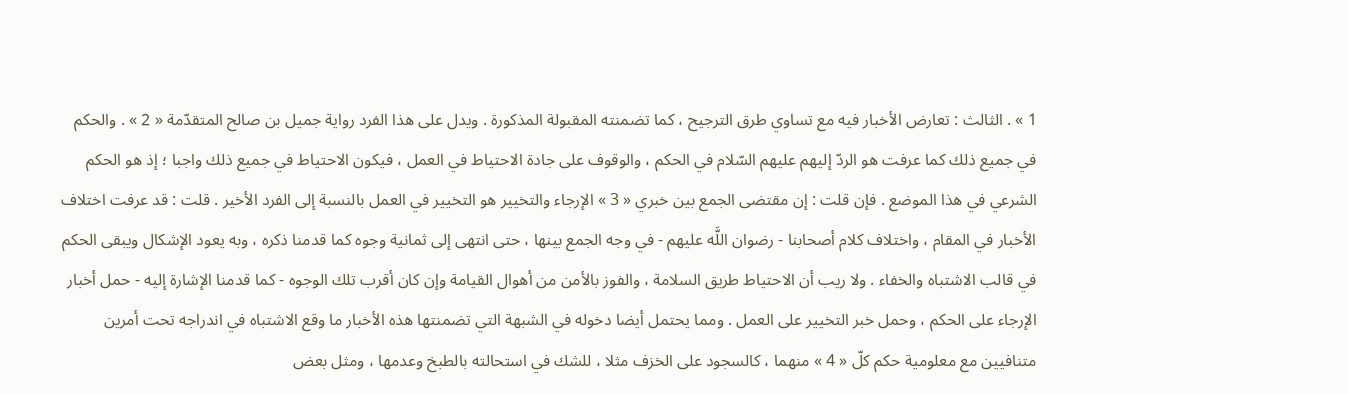1 » . الثالث : تعارض الأخبار فيه مع تساوي طرق الترجيح ، كما تضمنته المقبولة المذكورة . ويدل على هذا الفرد رواية جميل بن صالح المتقدّمة « 2 » . والحكم في جميع ذلك كما عرفت هو الردّ إليهم عليهم السّلام في الحكم ، والوقوف على جادة الاحتياط في العمل ، فيكون الاحتياط في جميع ذلك واجبا ؛ إذ هو الحكم الشرعي في هذا الموضع . فإن قلت : إن مقتضى الجمع بين خبري « 3 » الإرجاء والتخيير هو التخيير في العمل بالنسبة إلى الفرد الأخير . قلت : قد عرفت اختلاف الأخبار في المقام ، واختلاف كلام أصحابنا - رضوان اللَّه عليهم - في وجه الجمع بينها ، حتى انتهى إلى ثمانية وجوه كما قدمنا ذكره ، وبه يعود الإشكال ويبقى الحكم في قالب الاشتباه والخفاء . ولا ريب أن الاحتياط طريق السلامة ، والفوز بالأمن من أهوال القيامة وإن كان أقرب تلك الوجوه - كما قدمنا الإشارة إليه - حمل أخبار الإرجاء على الحكم ، وحمل خبر التخيير على العمل . ومما يحتمل أيضا دخوله في الشبهة التي تضمنتها هذه الأخبار ما وقع الاشتباه في اندراجه تحت أمرين متنافيين مع معلومية حكم كلّ « 4 » منهما ، كالسجود على الخزف مثلا ، للشك في استحالته بالطبخ وعدمها ، ومثل بعض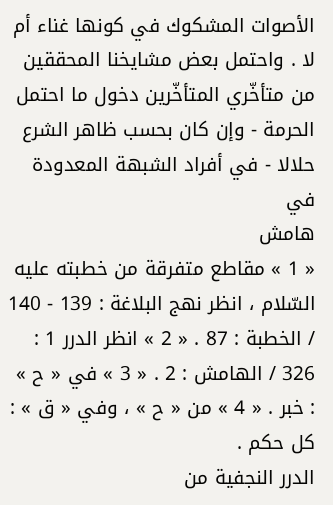الأصوات المشكوك في كونها غناء أم لا . واحتمل بعض مشايخنا المحققين من متأخّري المتأخّرين دخول ما احتمل الحرمة - وإن كان بحسب ظاهر الشرع حلالا - في أفراد الشبهة المعدودة في
هامش
« 1 » مقاطع متفرقة من خطبته عليه السّلام ، انظر نهج البلاغة : 139 - 140 / الخطبة : 87 . « 2 » انظر الدرر 1 : 326 / الهامش : 2 . « 3 » في « ح » : خبر . « 4 » من « ح » ، وفي « ق » : كل حكم .
الدرر النجفية من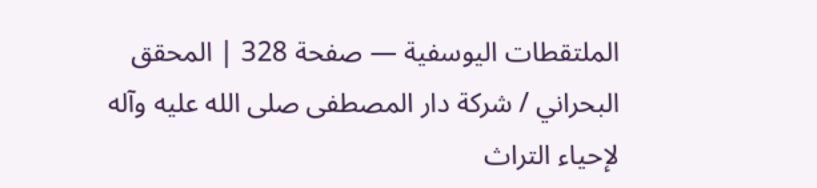الملتقطات اليوسفية — صفحة 328 | المحقق البحراني / شركة دار المصطفى صلى الله عليه وآله لإحياء التراث